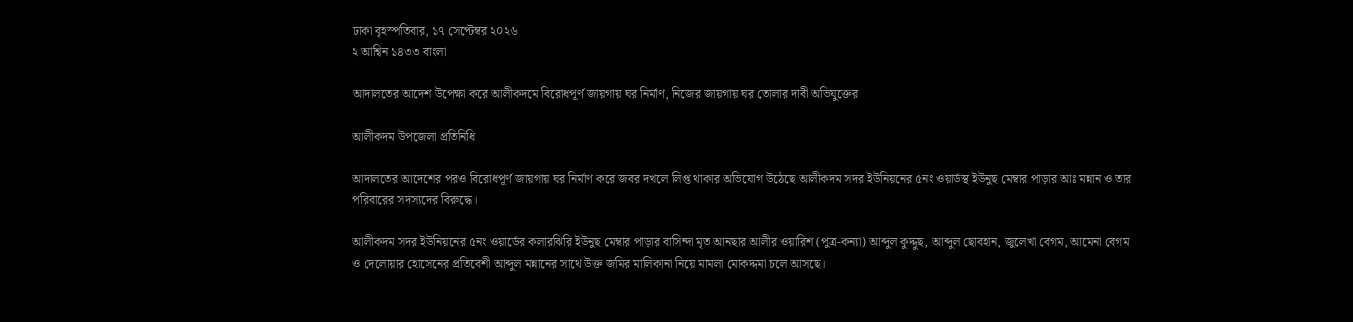ঢাকা বৃহস্পতিবার, ১৭ সেপ্টেম্বর ২০২৬
২ আশ্বিন ১৪৩৩ বাংলা

আদালতের আদেশ উপেক্ষা করে আলীকদমে বিরোধপূর্ণ জায়গায় ঘর নির্মাণ, নিজের জায়গায় ঘর তোলার দাবী অভিযুক্তের

আলীকদম উপজেলা প্রতিনিধি

আদালতের আদেশের পরও বিরোধপূর্ণ জায়গায় ঘর নির্মাণ করে জবর দখলে লিপ্ত থাকার অভিযোগ উঠেছে আলীকদম সদর ইউনিয়নের ৫নং ওয়ার্ডস্থ ইউনুছ মেম্বার পাড়ার আঃ মন্নান ও তার পরিবারের সদস্যদের বিরুদ্ধে।

আলীকদম সদর ইউনিয়নের ৫নং ওয়ার্ডের কলারঝিরি ইউনুছ মেম্বার পাড়ার বাসিন্দা মৃত আনছার আলীর ওয়ারিশ (পুত্র-কন্যা) আব্দুল কুদ্দুছ, আব্দুল ছোবহান, জুলেখা বেগম, আমেনা বেগম ও দেলোয়ার হোসেনের প্রতিবেশী আব্দুল মন্নানের সাথে উক্ত জমির মালিকানা নিয়ে মামলা মোকদ্দমা চলে আসছে।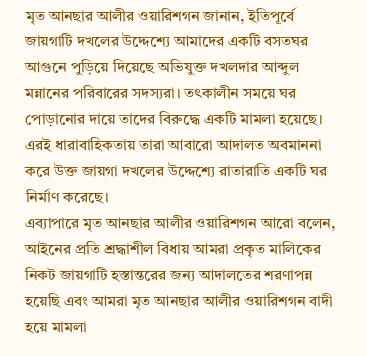মৃত আনছার আলীর ওয়ারিশগন জানান, ইতিপূর্বে জায়গাটি দখলের উদ্দেশ্যে আমাদের একটি বসতঘর আগুনে পুড়িয়ে দিয়েছে অভিযুক্ত দখলদার আব্দুল মন্নানের পরিবারের সদস্যরা। তৎকালীন সময়ে ঘর পোড়ানোর দায়ে তাদের বিরুদ্ধে একটি মামলা হয়েছে।
এরই ধারাবাহিকতায় তারা আবারো আদালত অবমাননা করে উক্ত জায়গা দখলের উদ্দেশ্যে রাতারাতি একটি ঘর নির্মাণ করেছে।
এব্যাপারে মৃত আনছার আলীর ওয়ারিশগন আরো বলেন, আইনের প্রতি শ্রদ্ধাশীল বিধায় আমরা প্রকৃত মালিকের নিকট জায়গাটি হস্তান্তরের জন্য আদালতের শরণাপন্ন হয়েছি এবং আমরা মৃত আনছার আলীর ওয়ারিশগন বাদী হয়ে মামলা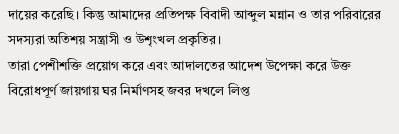দায়ের করেছি। কিন্তু আমাদের প্রতিপক্ষ বিবাদী আব্দুল মন্নান ও তার পরিবারের সদস্যরা অতিশয় সন্ত্রাসী ও উশৃংখল প্রকৃতির।
তারা পেশীশক্তি প্রয়োগ করে এবং আদালতের আদেশ উপেক্ষা করে উক্ত বিরোধপূর্ণ জায়গায় ঘর নির্মাণসহ জবর দখলে লিপ্ত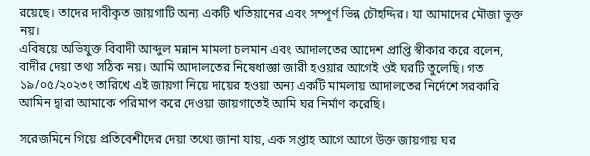রয়েছে। তাদের দাবীকৃত জায়গাটি অন্য একটি খতিয়ানের এবং সম্পূর্ণ ভিন্ন চৌহদ্দির। যা আমাদের মৌজা ভূক্ত নয়।
এবিষয়ে অভিযুক্ত বিবাদী আব্দুল মন্নান মামলা চলমান এবং আদালতের আদেশ প্রাপ্তি স্বীকার করে বলেন, বাদীর দেয়া তথ্য সঠিক নয়। আমি আদালতের নিষেধাজ্ঞা জারী হওয়ার আগেই ওই ঘরটি তুলেছি। গত ১৯/০৫/২০২৩ং তারিখে এই জায়গা নিয়ে দায়ের হওয়া অন্য একটি মামলায় আদালতের নির্দেশে সরকারি আমিন দ্বারা আমাকে পরিমাপ করে দেওয়া জায়গাতেই আমি ঘর নির্মাণ করেছি।

সরেজমিনে গিয়ে প্রতিবেশীদের দেয়া তথ্যে জানা যায়, এক সপ্তাহ আগে আগে উক্ত জায়গায় ঘর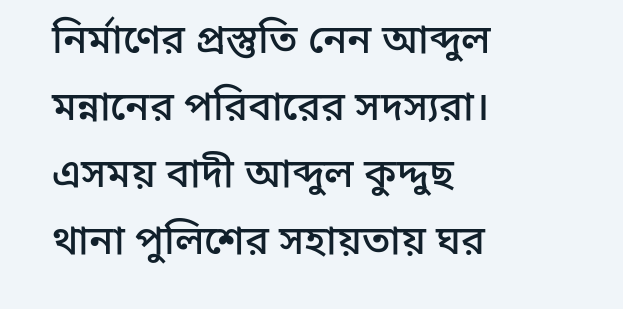নির্মাণের প্রস্তুতি নেন আব্দুল মন্নানের পরিবারের সদস্যরা। এসময় বাদী আব্দুল কুদ্দুছ থানা পুলিশের সহায়তায় ঘর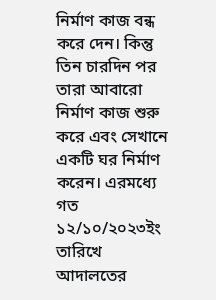নির্মাণ কাজ বন্ধ করে দেন। কিন্তু তিন চারদিন পর তারা আবারো নির্মাণ কাজ শুরু করে এবং সেখানে একটি ঘর নির্মাণ করেন। এরমধ্যে গত ১২/১০/২০২৩ইং তারিখে আদালতের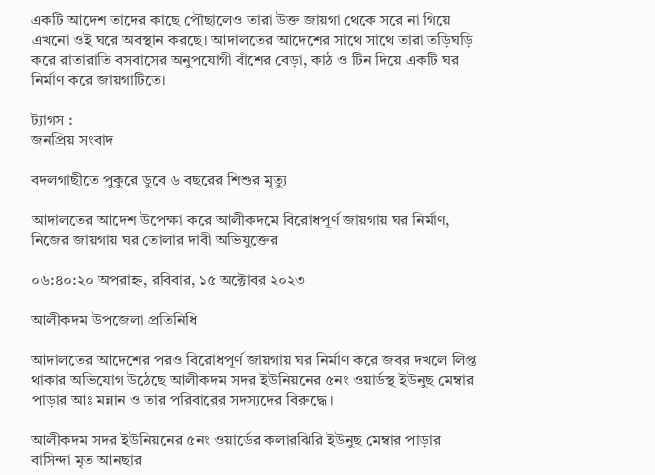একটি আদেশ তাদের কাছে পৌছালেও তারা উক্ত জায়গা থেকে সরে না গিয়ে এখনো ওই ঘরে অবস্থান করছে। আদালতের আদেশের সাথে সাথে তারা তড়িঘড়ি করে রাতারাতি বসবাসের অনুপযোগী বাঁশের বেড়া, কাঠ ও টিন দিয়ে একটি ঘর নির্মাণ করে জায়গাটিতে।

ট্যাগস :
জনপ্রিয় সংবাদ

বদলগাছীতে পুকুরে ডুবে ৬ বছরের শিশুর মৃত্যু

আদালতের আদেশ উপেক্ষা করে আলীকদমে বিরোধপূর্ণ জায়গায় ঘর নির্মাণ, নিজের জায়গায় ঘর তোলার দাবী অভিযুক্তের

০৬:৪০:২০ অপরাহ্ন, রবিবার, ১৫ অক্টোবর ২০২৩

আলীকদম উপজেলা প্রতিনিধি

আদালতের আদেশের পরও বিরোধপূর্ণ জায়গায় ঘর নির্মাণ করে জবর দখলে লিপ্ত থাকার অভিযোগ উঠেছে আলীকদম সদর ইউনিয়নের ৫নং ওয়ার্ডস্থ ইউনুছ মেম্বার পাড়ার আঃ মন্নান ও তার পরিবারের সদস্যদের বিরুদ্ধে।

আলীকদম সদর ইউনিয়নের ৫নং ওয়ার্ডের কলারঝিরি ইউনুছ মেম্বার পাড়ার বাসিন্দা মৃত আনছার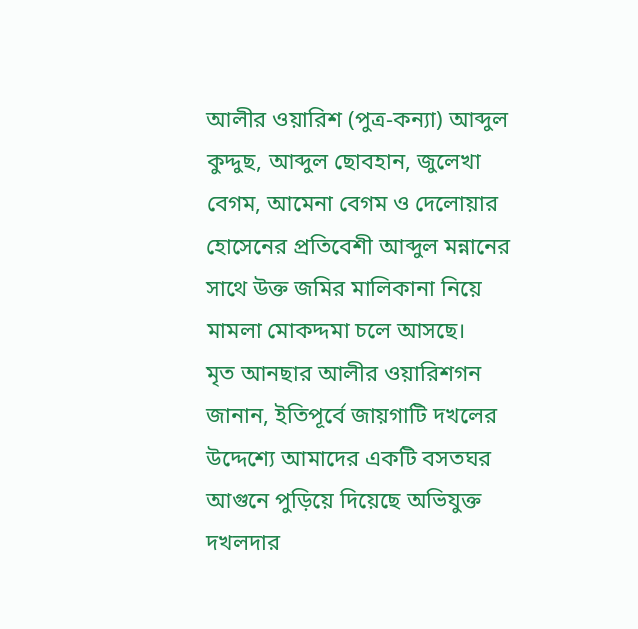আলীর ওয়ারিশ (পুত্র-কন্যা) আব্দুল কুদ্দুছ, আব্দুল ছোবহান, জুলেখা বেগম, আমেনা বেগম ও দেলোয়ার হোসেনের প্রতিবেশী আব্দুল মন্নানের সাথে উক্ত জমির মালিকানা নিয়ে মামলা মোকদ্দমা চলে আসছে।
মৃত আনছার আলীর ওয়ারিশগন জানান, ইতিপূর্বে জায়গাটি দখলের উদ্দেশ্যে আমাদের একটি বসতঘর আগুনে পুড়িয়ে দিয়েছে অভিযুক্ত দখলদার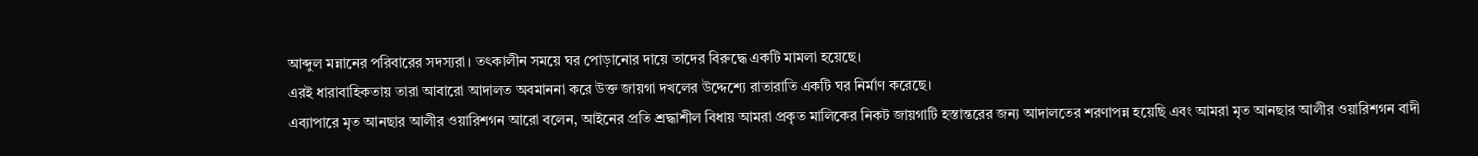আব্দুল মন্নানের পরিবারের সদস্যরা। তৎকালীন সময়ে ঘর পোড়ানোর দায়ে তাদের বিরুদ্ধে একটি মামলা হয়েছে।
এরই ধারাবাহিকতায় তারা আবারো আদালত অবমাননা করে উক্ত জায়গা দখলের উদ্দেশ্যে রাতারাতি একটি ঘর নির্মাণ করেছে।
এব্যাপারে মৃত আনছার আলীর ওয়ারিশগন আরো বলেন, আইনের প্রতি শ্রদ্ধাশীল বিধায় আমরা প্রকৃত মালিকের নিকট জায়গাটি হস্তান্তরের জন্য আদালতের শরণাপন্ন হয়েছি এবং আমরা মৃত আনছার আলীর ওয়ারিশগন বাদী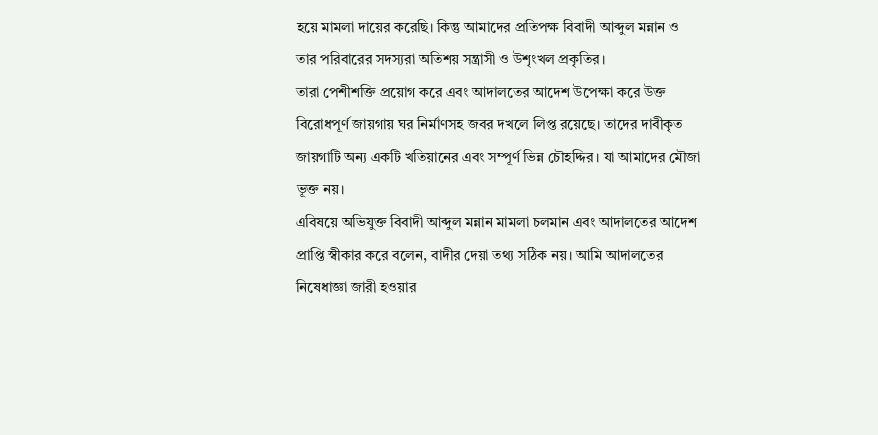হয়ে মামলা দায়ের করেছি। কিন্তু আমাদের প্রতিপক্ষ বিবাদী আব্দুল মন্নান ও তার পরিবারের সদস্যরা অতিশয় সন্ত্রাসী ও উশৃংখল প্রকৃতির।
তারা পেশীশক্তি প্রয়োগ করে এবং আদালতের আদেশ উপেক্ষা করে উক্ত বিরোধপূর্ণ জায়গায় ঘর নির্মাণসহ জবর দখলে লিপ্ত রয়েছে। তাদের দাবীকৃত জায়গাটি অন্য একটি খতিয়ানের এবং সম্পূর্ণ ভিন্ন চৌহদ্দির। যা আমাদের মৌজা ভূক্ত নয়।
এবিষয়ে অভিযুক্ত বিবাদী আব্দুল মন্নান মামলা চলমান এবং আদালতের আদেশ প্রাপ্তি স্বীকার করে বলেন, বাদীর দেয়া তথ্য সঠিক নয়। আমি আদালতের নিষেধাজ্ঞা জারী হওয়ার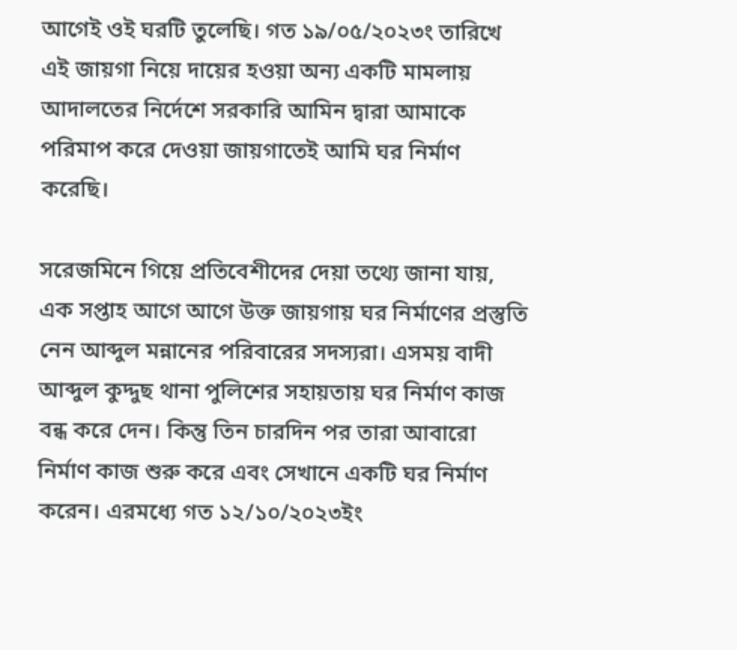আগেই ওই ঘরটি তুলেছি। গত ১৯/০৫/২০২৩ং তারিখে এই জায়গা নিয়ে দায়ের হওয়া অন্য একটি মামলায় আদালতের নির্দেশে সরকারি আমিন দ্বারা আমাকে পরিমাপ করে দেওয়া জায়গাতেই আমি ঘর নির্মাণ করেছি।

সরেজমিনে গিয়ে প্রতিবেশীদের দেয়া তথ্যে জানা যায়, এক সপ্তাহ আগে আগে উক্ত জায়গায় ঘর নির্মাণের প্রস্তুতি নেন আব্দুল মন্নানের পরিবারের সদস্যরা। এসময় বাদী আব্দুল কুদ্দুছ থানা পুলিশের সহায়তায় ঘর নির্মাণ কাজ বন্ধ করে দেন। কিন্তু তিন চারদিন পর তারা আবারো নির্মাণ কাজ শুরু করে এবং সেখানে একটি ঘর নির্মাণ করেন। এরমধ্যে গত ১২/১০/২০২৩ইং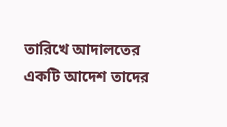তারিখে আদালতের একটি আদেশ তাদের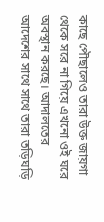কাছে পৌছালেও তারা উক্ত জায়গা থেকে সরে না গিয়ে এখনো ওই ঘরে অবস্থান করছে। আদালতের আদেশের সাথে সাথে তারা তড়িঘড়ি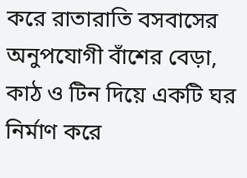করে রাতারাতি বসবাসের অনুপযোগী বাঁশের বেড়া, কাঠ ও টিন দিয়ে একটি ঘর নির্মাণ করে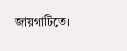জায়গাটিতে।